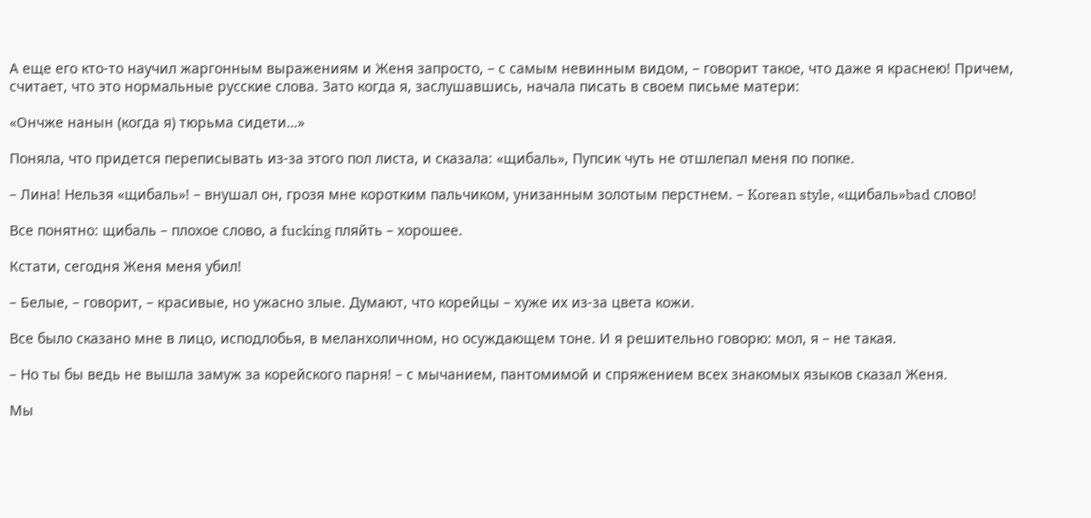А еще его кто-то научил жаргонным выражениям и Женя запросто, – с самым невинным видом, – говорит такое, что даже я краснею! Причем, считает, что это нормальные русские слова. Зато когда я, заслушавшись, начала писать в своем письме матери:

«Ончже нанын (когда я) тюрьма сидети…»

Поняла, что придется переписывать из-за этого пол листа, и сказала: «щибаль», Пупсик чуть не отшлепал меня по попке.

– Лина! Нельзя «щибаль»! – внушал он, грозя мне коротким пальчиком, унизанным золотым перстнем. – Korean style, «щибаль»bad слово!

Все понятно: щибаль – плохое слово, а fucking пляйть – хорошее.

Кстати, сегодня Женя меня убил!

– Белые, – говорит, – красивые, но ужасно злые. Думают, что корейцы – хуже их из-за цвета кожи.

Все было сказано мне в лицо, исподлобья, в меланхоличном, но осуждающем тоне. И я решительно говорю: мол, я – не такая.

– Но ты бы ведь не вышла замуж за корейского парня! – с мычанием, пантомимой и спряжением всех знакомых языков сказал Женя.

Мы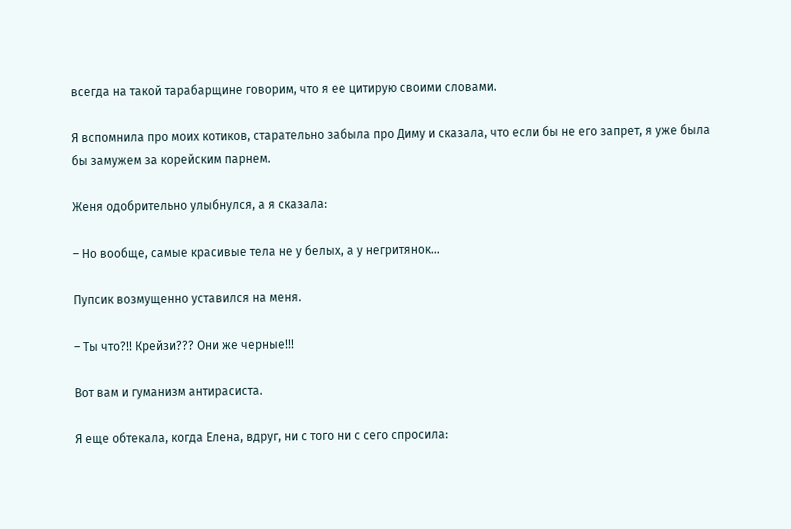всегда на такой тарабарщине говорим, что я ее цитирую своими словами.

Я вспомнила про моих котиков, старательно забыла про Диму и сказала, что если бы не его запрет, я уже была бы замужем за корейским парнем.

Женя одобрительно улыбнулся, а я сказала:

– Но вообще, самые красивые тела не у белых, а у негритянок…

Пупсик возмущенно уставился на меня.

– Ты что?!! Крейзи??? Они же черные!!!

Вот вам и гуманизм антирасиста.

Я еще обтекала, когда Елена, вдруг, ни с того ни с сего спросила: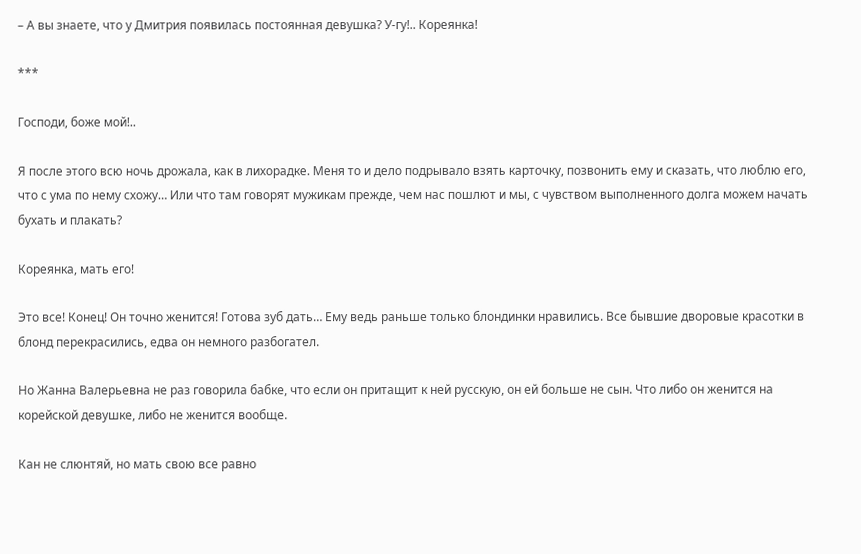– А вы знаете, что у Дмитрия появилась постоянная девушка? У-гу!.. Кореянка!

***

Господи, боже мой!..

Я после этого всю ночь дрожала, как в лихорадке. Меня то и дело подрывало взять карточку, позвонить ему и сказать, что люблю его, что с ума по нему схожу… Или что там говорят мужикам прежде, чем нас пошлют и мы, с чувством выполненного долга можем начать бухать и плакать?

Кореянка, мать его!

Это все! Конец! Он точно женится! Готова зуб дать… Ему ведь раньше только блондинки нравились. Все бывшие дворовые красотки в блонд перекрасились, едва он немного разбогател.

Но Жанна Валерьевна не раз говорила бабке, что если он притащит к ней русскую, он ей больше не сын. Что либо он женится на корейской девушке, либо не женится вообще.

Кан не слюнтяй, но мать свою все равно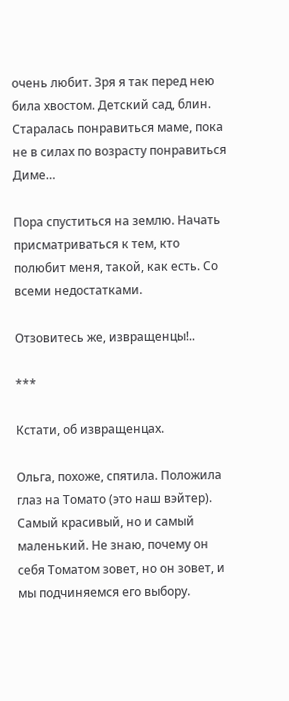очень любит. Зря я так перед нею била хвостом. Детский сад, блин. Старалась понравиться маме, пока не в силах по возрасту понравиться Диме…

Пора спуститься на землю. Начать присматриваться к тем, кто полюбит меня, такой, как есть. Со всеми недостатками.

Отзовитесь же, извращенцы!..

***

Кстати, об извращенцах.

Ольга, похоже, спятила. Положила глаз на Томато (это наш вэйтер). Самый красивый, но и самый маленький. Не знаю, почему он себя Томатом зовет, но он зовет, и мы подчиняемся его выбору.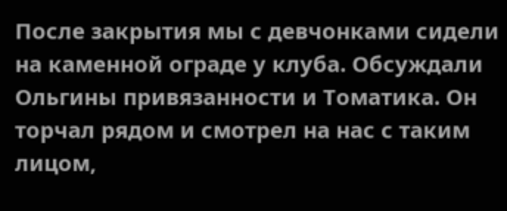После закрытия мы с девчонками сидели на каменной ограде у клуба. Обсуждали Ольгины привязанности и Томатика. Он торчал рядом и смотрел на нас с таким лицом,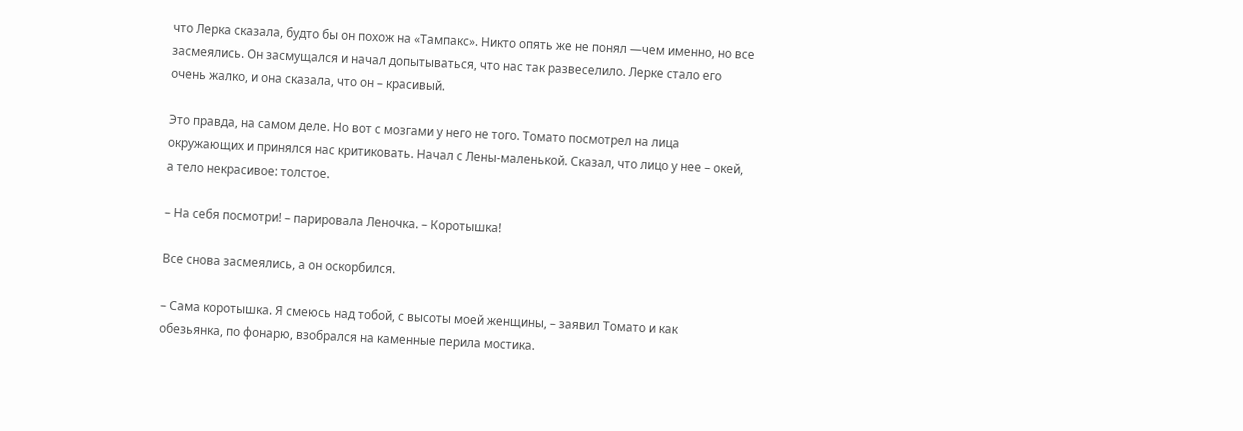что Лерка сказала, будто бы он похож на «Тампакс». Никто опять же не понял —чем именно, но все засмеялись. Он засмущался и начал допытываться, что нас так развеселило. Лерке стало его очень жалко, и она сказала, что он – красивый.

Это правда, на самом деле. Но вот с мозгами у него не того. Томато посмотрел на лица окружающих и принялся нас критиковать. Начал с Лены-маленькой. Сказал, что лицо у нее – окей, а тело некрасивое: толстое.

– На себя посмотри! – парировала Леночка. – Коротышка!

Все снова засмеялись, а он оскорбился.

– Сама коротышка. Я смеюсь над тобой, с высоты моей женщины, – заявил Томато и как обезьянка, по фонарю, взобрался на каменные перила мостика.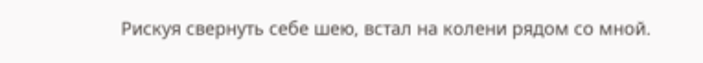Рискуя свернуть себе шею, встал на колени рядом со мной.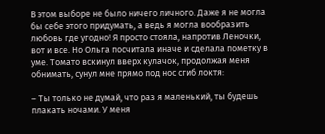В этом выборе не было ничего личного. Даже я не могла бы себе этого придумать, а ведь я могла вообразить любовь где угодно! Я просто стояла, напротив Леночки, вот и все. Но Ольга посчитала иначе и сделала пометку в уме. Томато вскинул вверх кулачок, продолжая меня обнимать, сунул мне прямо под нос сгиб локтя:

– Ты только не думай, что раз я маленький, ты будешь плакать ночами. У меня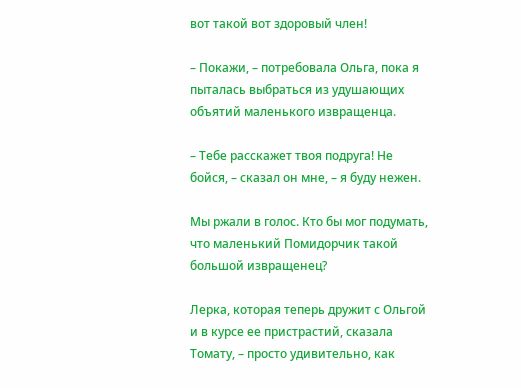вот такой вот здоровый член!

– Покажи, – потребовала Ольга, пока я пыталась выбраться из удушающих объятий маленького извращенца.

– Тебе расскажет твоя подруга! Не бойся, – сказал он мне, – я буду нежен.

Мы ржали в голос. Кто бы мог подумать, что маленький Помидорчик такой большой извращенец?

Лерка, которая теперь дружит с Ольгой и в курсе ее пристрастий, сказала Томату, – просто удивительно, как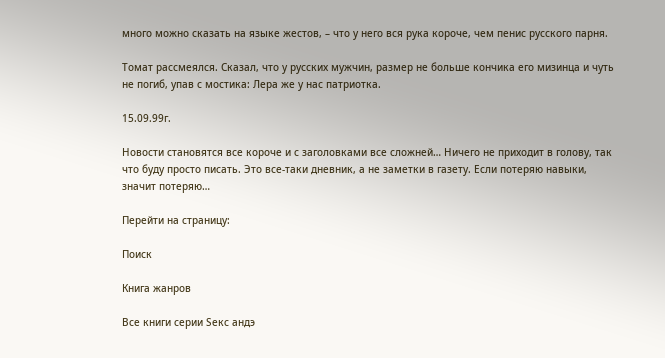много можно сказать на языке жестов, – что у него вся рука короче, чем пенис русского парня.

Томат рассмеялся. Сказал, что у русских мужчин, размер не больше кончика его мизинца и чуть не погиб, упав с мостика: Лера же у нас патриотка.

15.09.99г.

Новости становятся все короче и с заголовками все сложней… Ничего не приходит в голову, так что буду просто писать. Это все-таки дневник, а не заметки в газету. Если потеряю навыки, значит потеряю…

Перейти на страницу:

Поиск

Книга жанров

Все книги серии Sекс андэ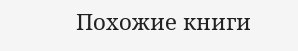Похожие книги